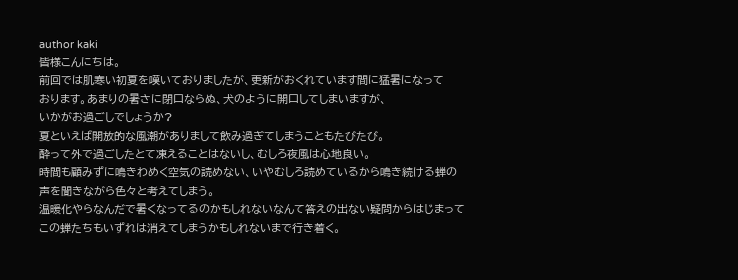author kaki
皆様こんにちは。
前回では肌寒い初夏を嘆いておりましたが、更新がおくれています間に猛暑になって
おります。あまりの暑さに閉口ならぬ、犬のように開口してしまいますが、
いかがお過ごしでしょうか?
夏といえば開放的な風潮がありまして飲み過ぎてしまうこともたびたび。
酔って外で過ごしたとて凍えることはないし、むしろ夜風は心地良い。
時間も顧みずに鳴きわめく空気の読めない、いやむしろ読めているから鳴き続ける蝉の
声を聞きながら色々と考えてしまう。
温暖化やらなんだで暑くなってるのかもしれないなんて答えの出ない疑問からはじまって
この蝉たちもいずれは消えてしまうかもしれないまで行き着く。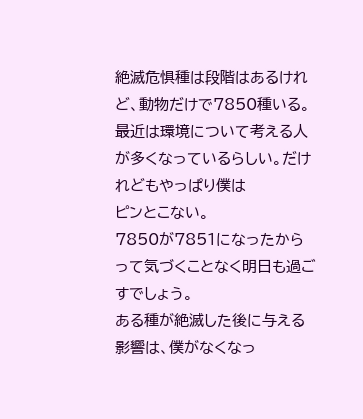絶滅危惧種は段階はあるけれど、動物だけで7850種いる。
最近は環境について考える人が多くなっているらしい。だけれどもやっぱり僕は
ピンとこない。
7850が7851になったからって気づくことなく明日も過ごすでしょう。
ある種が絶滅した後に与える影響は、僕がなくなっ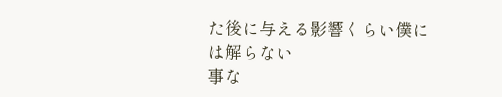た後に与える影響くらい僕には解らない
事な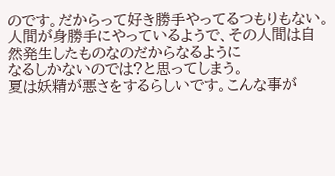のです。だからって好き勝手やってるつもりもない。
人間が身勝手にやっているようで、その人間は自然発生したものなのだからなるように
なるしかないのでは?と思ってしまう。
夏は妖精が悪さをするらしいです。こんな事が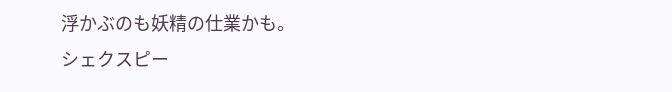浮かぶのも妖精の仕業かも。
シェクスピー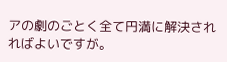アの劇のごとく全て円満に解決されればよいですが。